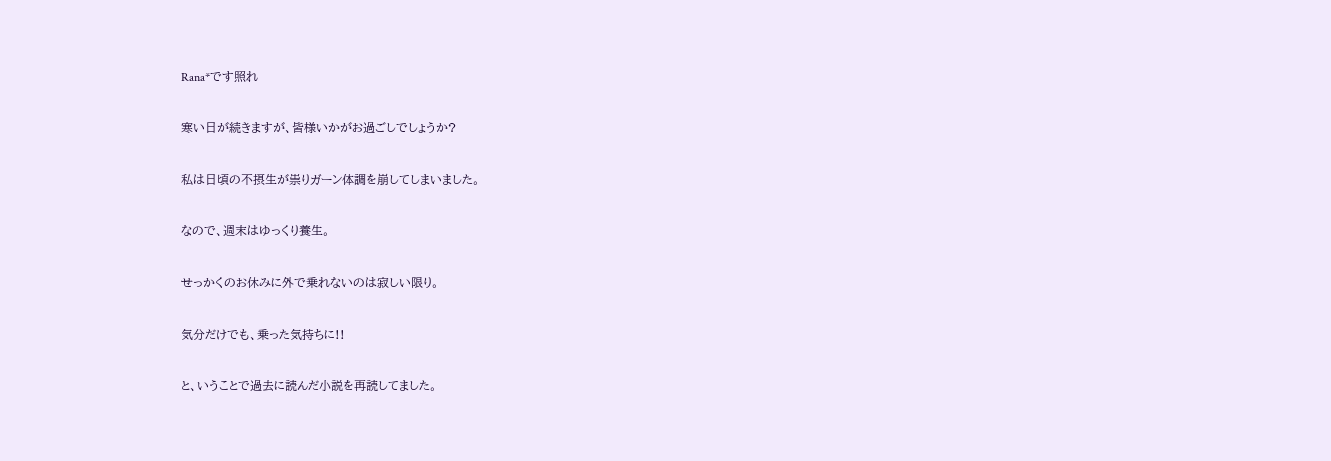Rana*です照れ

寒い日が続きますが、皆様いかがお過ごしでしょうか?

私は日頃の不摂生が祟りガーン体調を崩してしまいました。

なので、週末はゆっくり養生。

せっかくのお休みに外で乗れないのは寂しい限り。

気分だけでも、乗った気持ちに!!

と、いうことで過去に読んだ小説を再読してました。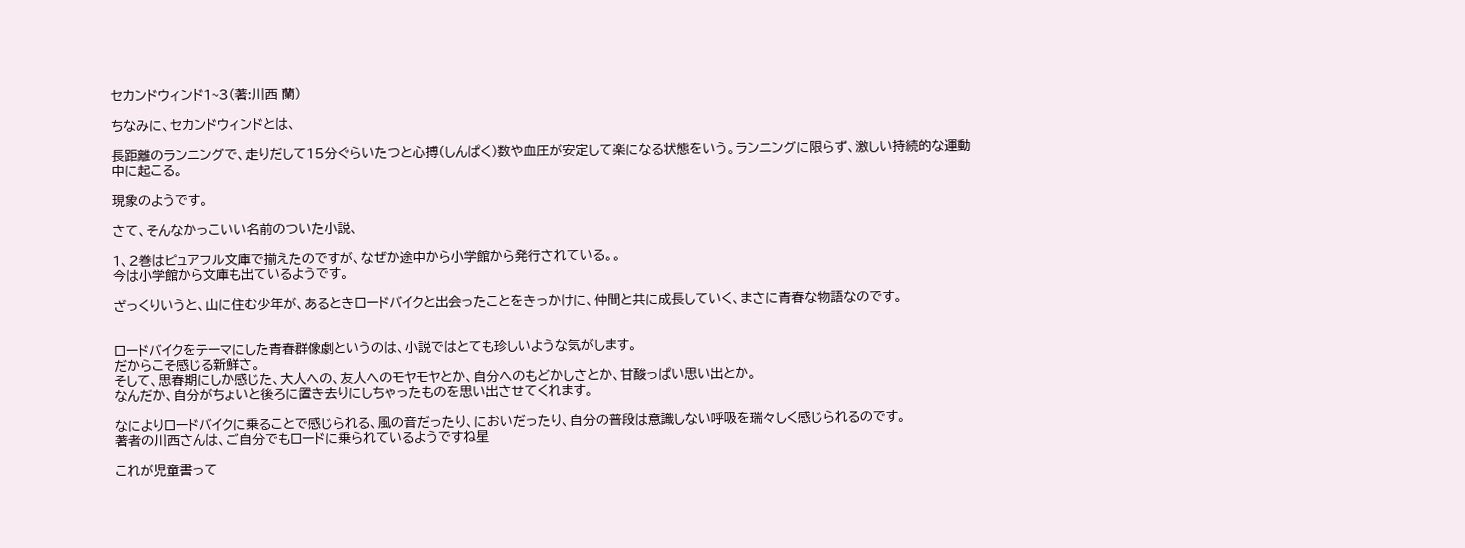セカンドウィンド1~3(著:川西 蘭)

ちなみに、セカンドウィンドとは、

長距離のランニングで、走りだして15分ぐらいたつと心搏(しんぱく)数や血圧が安定して楽になる状態をいう。ランニングに限らず、激しい持続的な運動中に起こる。

現象のようです。

さて、そんなかっこいい名前のついた小説、

1、2巻はピュアフル文庫で揃えたのですが、なぜか途中から小学館から発行されている。。
今は小学館から文庫も出ているようです。

ざっくりいうと、山に住む少年が、あるときロードバイクと出会ったことをきっかけに、仲間と共に成長していく、まさに青春な物語なのです。


ロードバイクをテーマにした青春群像劇というのは、小説ではとても珍しいような気がします。
だからこそ感じる新鮮さ。
そして、思春期にしか感じた、大人への、友人へのモヤモヤとか、自分へのもどかしさとか、甘酸っぱい思い出とか。
なんだか、自分がちょいと後ろに置き去りにしちゃったものを思い出させてくれます。

なによりロードバイクに乗ることで感じられる、風の音だったり、においだったり、自分の普段は意識しない呼吸を瑞々しく感じられるのです。
著者の川西さんは、ご自分でもロードに乗られているようですね星

これが児童書って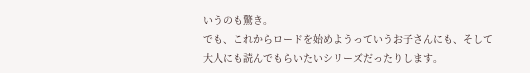いうのも驚き。
でも、これからロードを始めようっていうお子さんにも、そして大人にも読んでもらいたいシリーズだったりします。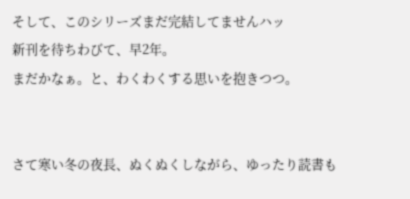そして、このシリーズまだ完結してませんハッ
新刊を待ちわびて、早2年。
まだかなぁ。と、わくわくする思いを抱きつつ。


さて寒い冬の夜長、ぬくぬくしながら、ゆったり読書も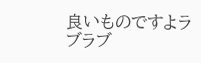良いものですよラブラブ